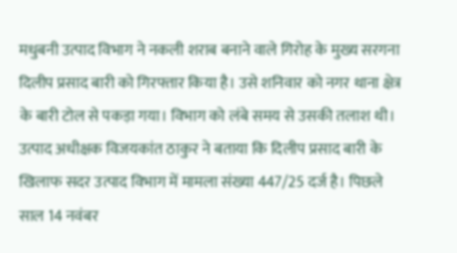मधुबनी उत्पाद विभाग ने नकली शराब बनाने वाले गिरोह के मुख्य सरगना दिलीप प्रसाद बारी को गिरफ्तार किया है। उसे शनिवार को नगर थाना क्षेत्र के बारी टोल से पकड़ा गया। विभाग को लंबे समय से उसकी तलाश थी। उत्पाद अधीक्षक विजयकांत ठाकुर ने बताया कि दिलीप प्रसाद बारी के खिलाफ सदर उत्पाद विभाग में मामला संख्या 447/25 दर्ज है। पिछले साल 14 नवंबर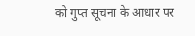को गुप्त सूचना के आधार पर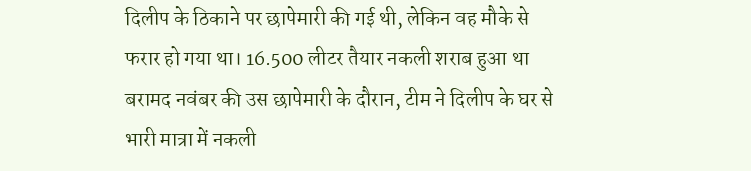दिलीप के ठिकाने पर छापेमारी की गई थी, लेकिन वह मौके से फरार हो गया था। 16.500 लीटर तैयार नकली शराब हुआ था बरामद नवंबर की उस छापेमारी के दौरान, टीम ने दिलीप के घर से भारी मात्रा में नकली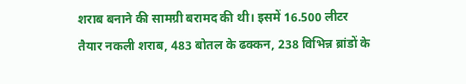शराब बनाने की सामग्री बरामद की थी। इसमें 16.500 लीटर तैयार नकली शराब, 483 बोतल के ढक्कन, 238 विभिन्न ब्रांडों के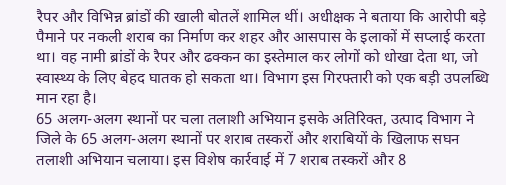रैपर और विभिन्न ब्रांडों की खाली बोतलें शामिल थीं। अधीक्षक ने बताया कि आरोपी बड़े पैमाने पर नकली शराब का निर्माण कर शहर और आसपास के इलाकों में सप्लाई करता था। वह नामी ब्रांडों के रैपर और ढक्कन का इस्तेमाल कर लोगों को धोखा देता था, जो स्वास्थ्य के लिए बेहद घातक हो सकता था। विभाग इस गिरफ्तारी को एक बड़ी उपलब्धि मान रहा है।
65 अलग-अलग स्थानों पर चला तलाशी अभियान इसके अतिरिक्त, उत्पाद विभाग ने जिले के 65 अलग-अलग स्थानों पर शराब तस्करों और शराबियों के खिलाफ सघन तलाशी अभियान चलाया। इस विशेष कार्रवाई में 7 शराब तस्करों और 8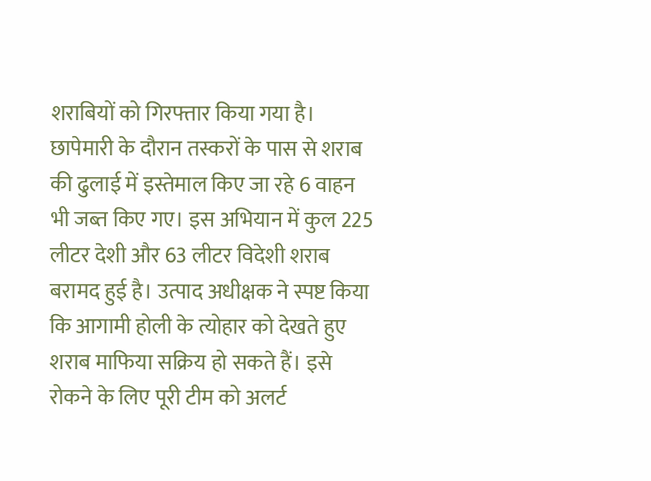शराबियों को गिरफ्तार किया गया है। छापेमारी के दौरान तस्करों के पास से शराब की ढुलाई में इस्तेमाल किए जा रहे 6 वाहन भी जब्त किए गए। इस अभियान में कुल 225 लीटर देशी और 63 लीटर विदेशी शराब बरामद हुई है। उत्पाद अधीक्षक ने स्पष्ट किया कि आगामी होली के त्योहार को देखते हुए शराब माफिया सक्रिय हो सकते हैं। इसे रोकने के लिए पूरी टीम को अलर्ट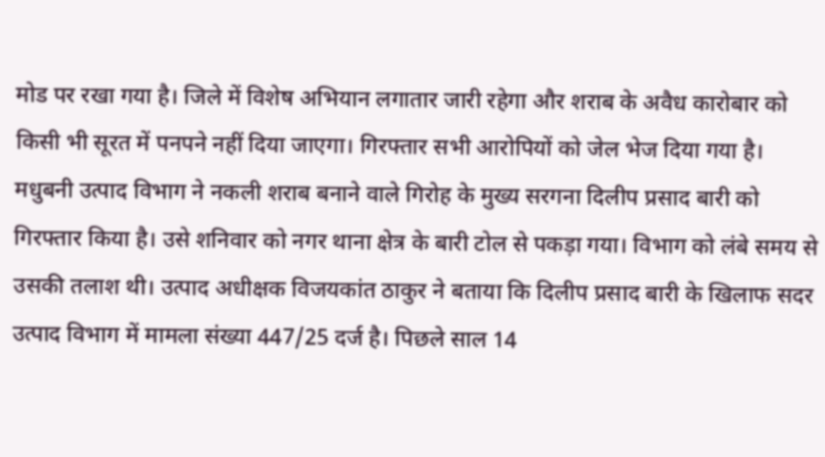मोड पर रखा गया है। जिले में विशेष अभियान लगातार जारी रहेगा और शराब के अवैध कारोबार को किसी भी सूरत में पनपने नहीं दिया जाएगा। गिरफ्तार सभी आरोपियों को जेल भेज दिया गया है। मधुबनी उत्पाद विभाग ने नकली शराब बनाने वाले गिरोह के मुख्य सरगना दिलीप प्रसाद बारी को गिरफ्तार किया है। उसे शनिवार को नगर थाना क्षेत्र के बारी टोल से पकड़ा गया। विभाग को लंबे समय से उसकी तलाश थी। उत्पाद अधीक्षक विजयकांत ठाकुर ने बताया कि दिलीप प्रसाद बारी के खिलाफ सदर उत्पाद विभाग में मामला संख्या 447/25 दर्ज है। पिछले साल 14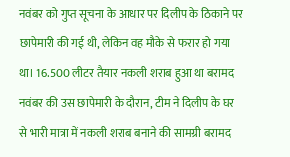नवंबर को गुप्त सूचना के आधार पर दिलीप के ठिकाने पर छापेमारी की गई थी, लेकिन वह मौके से फरार हो गया था। 16.500 लीटर तैयार नकली शराब हुआ था बरामद नवंबर की उस छापेमारी के दौरान, टीम ने दिलीप के घर से भारी मात्रा में नकली शराब बनाने की सामग्री बरामद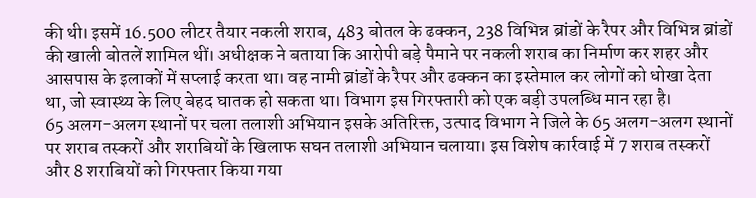की थी। इसमें 16.500 लीटर तैयार नकली शराब, 483 बोतल के ढक्कन, 238 विभिन्न ब्रांडों के रैपर और विभिन्न ब्रांडों की खाली बोतलें शामिल थीं। अधीक्षक ने बताया कि आरोपी बड़े पैमाने पर नकली शराब का निर्माण कर शहर और आसपास के इलाकों में सप्लाई करता था। वह नामी ब्रांडों के रैपर और ढक्कन का इस्तेमाल कर लोगों को धोखा देता था, जो स्वास्थ्य के लिए बेहद घातक हो सकता था। विभाग इस गिरफ्तारी को एक बड़ी उपलब्धि मान रहा है।
65 अलग-अलग स्थानों पर चला तलाशी अभियान इसके अतिरिक्त, उत्पाद विभाग ने जिले के 65 अलग-अलग स्थानों पर शराब तस्करों और शराबियों के खिलाफ सघन तलाशी अभियान चलाया। इस विशेष कार्रवाई में 7 शराब तस्करों और 8 शराबियों को गिरफ्तार किया गया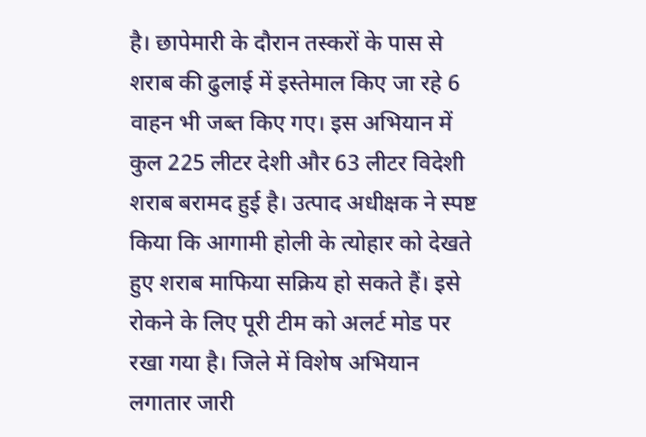है। छापेमारी के दौरान तस्करों के पास से शराब की ढुलाई में इस्तेमाल किए जा रहे 6 वाहन भी जब्त किए गए। इस अभियान में कुल 225 लीटर देशी और 63 लीटर विदेशी शराब बरामद हुई है। उत्पाद अधीक्षक ने स्पष्ट किया कि आगामी होली के त्योहार को देखते हुए शराब माफिया सक्रिय हो सकते हैं। इसे रोकने के लिए पूरी टीम को अलर्ट मोड पर रखा गया है। जिले में विशेष अभियान लगातार जारी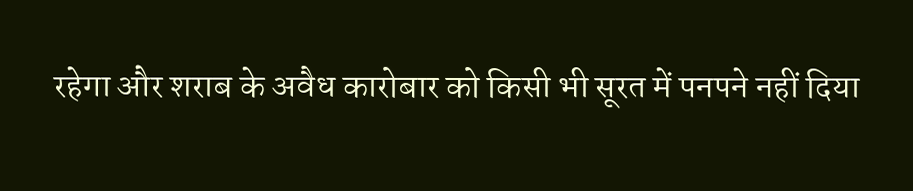रहेगा और शराब के अवैध कारोबार को किसी भी सूरत में पनपने नहीं दिया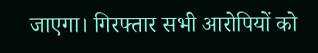जाएगा। गिरफ्तार सभी आरोपियों को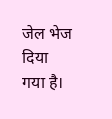जेल भेज दिया गया है।